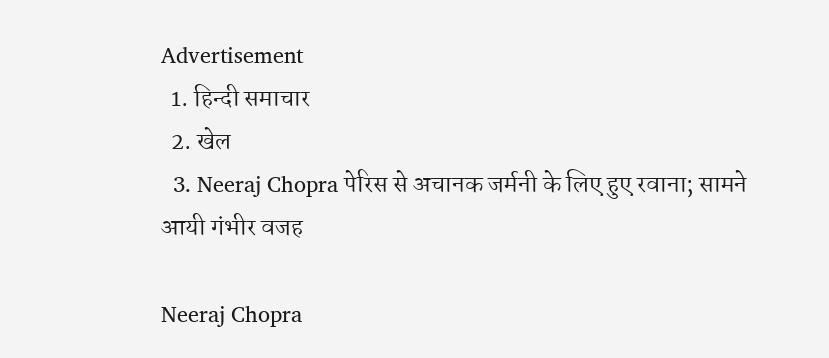Advertisement
  1. हिन्दी समाचार
  2. खेल
  3. Neeraj Chopra पेरिस से अचानक जर्मनी के लिए हुए रवाना; सामने आयी गंभीर वजह

Neeraj Chopra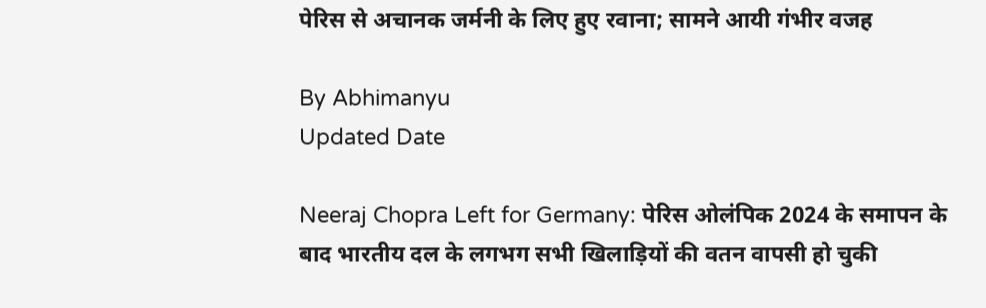पेरिस से अचानक जर्मनी के लिए हुए रवाना; सामने आयी गंभीर वजह

By Abhimanyu
Updated Date

Neeraj Chopra Left for Germany: पेरिस ओलंपिक 2024 के समापन के बाद भारतीय दल के लगभग सभी खिलाड़ियों की वतन वापसी हो चुकी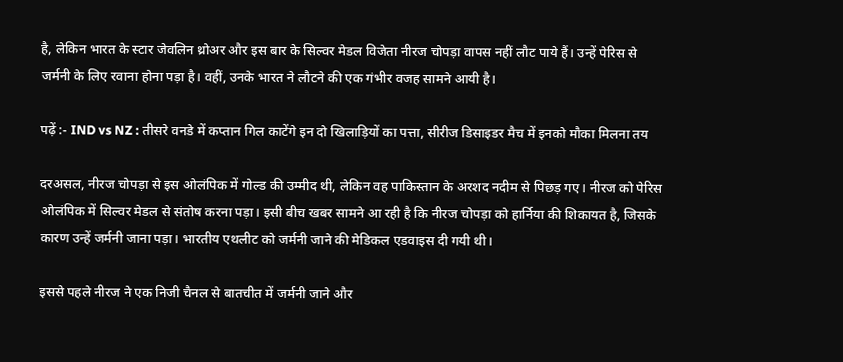है, लेकिन भारत के स्टार जेवलिन थ्रोअर और इस बार के सिल्वर मेडल विजेता नीरज चोपड़ा वापस नहीं लौट पाये हैं। उन्हें पेरिस से जर्मनी के लिए रवाना होना पड़ा है। वहीं, उनके भारत ने लौटने की एक गंभीर वजह सामने आयी है।

पढ़ें :- IND vs NZ : तीसरे वनडे में कप्तान गिल काटेंगे इन दो खिलाड़ियों का पत्ता, सीरीज डिसाइडर मैच में इनको मौका मिलना तय

दरअसल, नीरज चोपड़ा से इस ओलंपिक में गोल्ड की उम्मीद थी, लेकिन वह पाकिस्तान के अरशद नदीम से पिछड़ गए। नीरज को पेरिस ओलंपिक में सिल्वर मेडल से संतोष करना पड़ा। इसी बीच खबर सामने आ रही है कि नीरज चोपड़ा को हार्निया की शिकायत है, जिसके कारण उन्हें जर्मनी जाना पड़ा। भारतीय एथलीट को जर्मनी जाने की मेडिकल एडवाइस दी गयी थी।

इससे पहले नीरज ने एक निजी चैनल से बातचीत में जर्मनी जाने और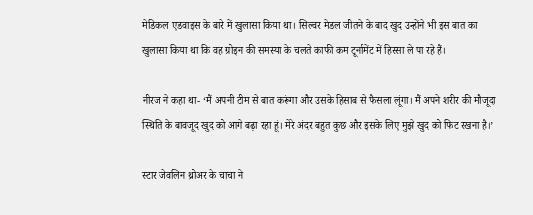मेडिकल एडवाइस के बारे में खुलासा किया था। सिल्वर मेडल जीतने के बाद खुद उन्होंने भी इस बात का खुलासा किया था कि वह ग्रोइन की समस्या के चलते काफी कम टूर्नामेंट में हिस्सा ले पा रहे हैं।

नीरज ने कहा था- ‘मैं अपनी टीम से बात करूंगा और उसके हिसाब से फैसला लूंगा। मैं अपने शरीर की मौजूदा स्थिति के बावजूद खुद को आगे बढ़ा रहा हूं। मेरे अंदर बहुत कुछ और इसके लिए मुझे खुद को फिट रखना है।’

स्टार जेवलिन थ्रोअर के चाचा ने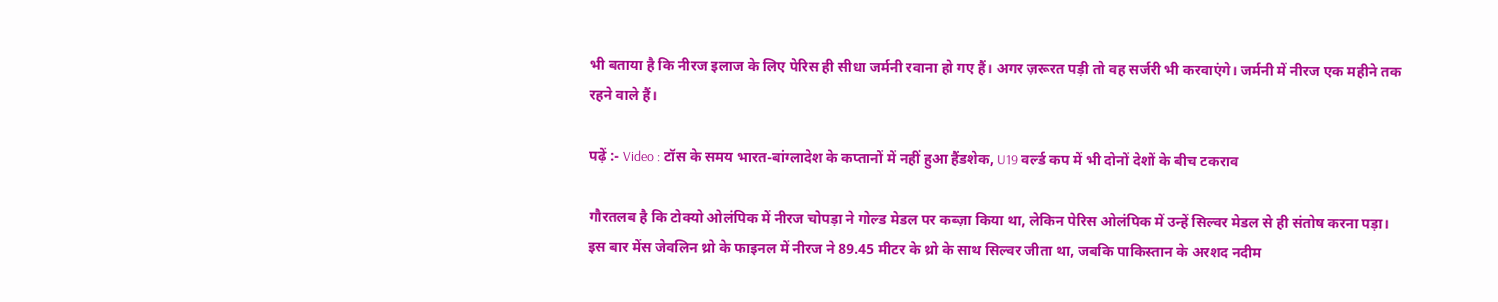भी बताया है कि नीरज इलाज के लिए पेरिस ही सीधा जर्मनी रवाना हो गए हैं। अगर ज़रूरत पड़ी तो वह सर्जरी भी करवाएंगे। जर्मनी में नीरज एक महीने तक रहने वाले हैं।

पढ़ें :- Video : टॉस के समय भारत-बांग्लादेश के कप्तानों में नहीं हुआ हैंडशेक, U19 वर्ल्ड कप में भी दोनों देशों के बीच टकराव

गौरतलब है कि टोक्यो ओलंपिक में नीरज चोपड़ा ने गोल्ड मेडल पर कब्ज़ा किया था, लेकिन पेरिस ओलंपिक में उन्हें सिल्वर मेडल से ही संतोष करना पड़ा। इस बार मेंस जेवलिन थ्रो के फाइनल में नीरज ने 89.45 मीटर के थ्रो के साथ सिल्वर जीता था, जबकि पाकिस्तान के अरशद नदीम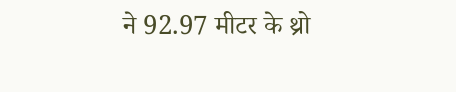ने 92.97 मीटर के थ्रो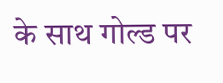के साथ गोल्ड पर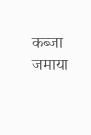कब्जा जमाया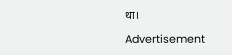था।

Advertisement